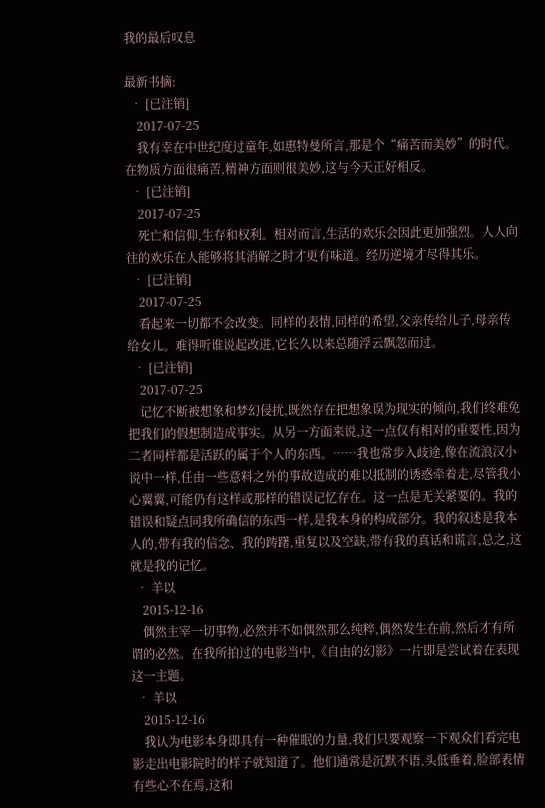我的最后叹息

最新书摘:
  • [已注销]
    2017-07-25
    我有幸在中世纪度过童年,如惠特曼所言,那是个“痛苦而美妙”的时代。在物质方面很痛苦,精神方面则很美妙,这与今天正好相反。
  • [已注销]
    2017-07-25
    死亡和信仰,生存和权利。相对而言,生活的欢乐会因此更加强烈。人人向往的欢乐在人能够将其消解之时才更有味道。经历逆境才尽得其乐。
  • [已注销]
    2017-07-25
    看起来一切都不会改变。同样的表情,同样的希望,父亲传给儿子,母亲传给女儿。难得听谁说起改进,它长久以来总随浮云飘忽而过。
  • [已注销]
    2017-07-25
    记忆不断被想象和梦幻侵扰,既然存在把想象误为现实的倾向,我们终难免把我们的假想制造成事实。从另一方面来说,这一点仅有相对的重要性,因为二者同样都是活跃的属于个人的东西。……我也常步入歧途,像在流浪汉小说中一样,任由一些意料之外的事故造成的难以抵制的诱惑牵着走,尽管我小心翼翼,可能仍有这样或那样的错误记忆存在。这一点是无关紧要的。我的错误和疑点同我所确信的东西一样,是我本身的构成部分。我的叙述是我本人的,带有我的信念、我的踌躇,重复以及空缺,带有我的真话和谎言,总之,这就是我的记忆。
  • 羊以
    2015-12-16
    偶然主宰一切事物,必然并不如偶然那么纯粹,偶然发生在前,然后才有所谓的必然。在我所拍过的电影当中,《自由的幻影》一片即是尝试着在表现这一主题。
  • 羊以
    2015-12-16
    我认为电影本身即具有一种催眠的力量,我们只要观察一下观众们看完电影走出电影院时的样子就知道了。他们通常是沉默不语,头低垂着,脸部表情有些心不在焉,这和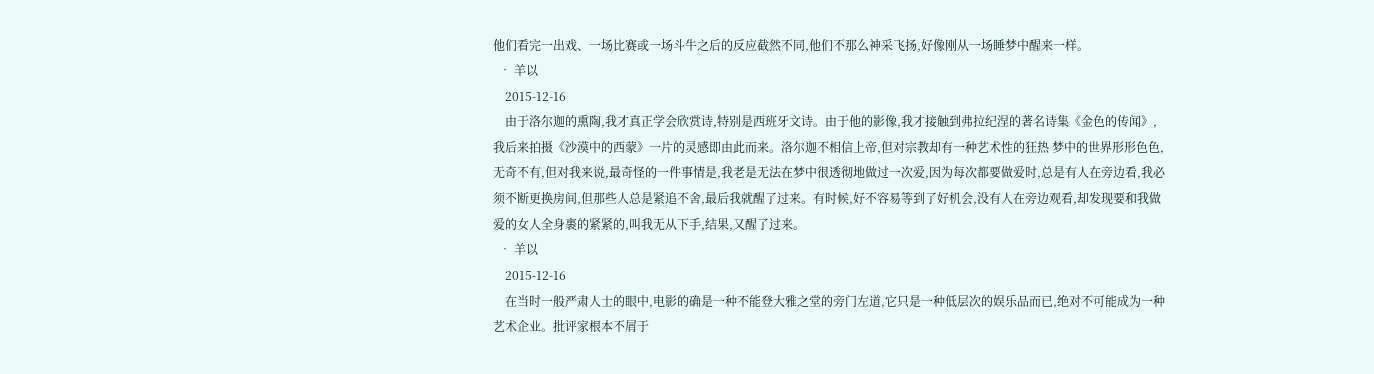他们看完一出戏、一场比赛或一场斗牛之后的反应截然不同,他们不那么神采飞扬,好像刚从一场睡梦中醒来一样。
  • 羊以
    2015-12-16
    由于洛尔迦的熏陶,我才真正学会欣赏诗,特别是西班牙文诗。由于他的影像,我才接触到弗拉纪涅的著名诗集《金色的传闻》,我后来拍摄《沙漠中的西蒙》一片的灵感即由此而来。洛尔迦不相信上帝,但对宗教却有一种艺术性的狂热 梦中的世界形形色色,无奇不有,但对我来说,最奇怪的一件事情是,我老是无法在梦中很透彻地做过一次爱,因为每次都要做爱时,总是有人在旁边看,我必须不断更换房间,但那些人总是紧追不舍,最后我就醒了过来。有时候,好不容易等到了好机会,没有人在旁边观看,却发现要和我做爱的女人全身裹的紧紧的,叫我无从下手,结果,又醒了过来。
  • 羊以
    2015-12-16
    在当时一般严肃人士的眼中,电影的确是一种不能登大雅之堂的旁门左道,它只是一种低层次的娱乐品而已,绝对不可能成为一种艺术企业。批评家根本不屑于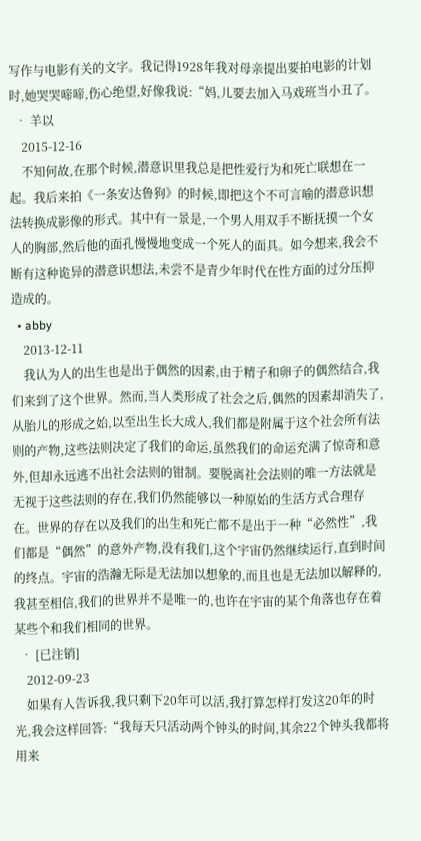写作与电影有关的文字。我记得1928年我对母亲提出要拍电影的计划时,她哭哭啼啼,伤心绝望,好像我说:“妈,儿要去加入马戏班当小丑了。
  • 羊以
    2015-12-16
    不知何故,在那个时候,潜意识里我总是把性爱行为和死亡联想在一起。我后来拍《一条安达鲁狗》的时候,即把这个不可言喻的潜意识想法转换成影像的形式。其中有一景是,一个男人用双手不断抚摸一个女人的胸部,然后他的面孔慢慢地变成一个死人的面具。如今想来,我会不断有这种诡异的潜意识想法,未尝不是青少年时代在性方面的过分压抑造成的。
  • abby
    2013-12-11
    我认为人的出生也是出于偶然的因素,由于精子和卵子的偶然结合,我们来到了这个世界。然而,当人类形成了社会之后,偶然的因素却消失了,从胎儿的形成之始,以至出生长大成人,我们都是附属于这个社会所有法则的产物,这些法则决定了我们的命运,虽然我们的命运充满了惊奇和意外,但却永远逃不出社会法则的钳制。要脱离社会法则的唯一方法就是无视于这些法则的存在,我们仍然能够以一种原始的生活方式合理存在。世界的存在以及我们的出生和死亡都不是出于一种“必然性”,我们都是“偶然”的意外产物,没有我们,这个宇宙仍然继续运行,直到时间的终点。宇宙的浩瀚无际是无法加以想象的,而且也是无法加以解释的,我甚至相信,我们的世界并不是唯一的,也许在宇宙的某个角落也存在着某些个和我们相同的世界。
  • [已注销]
    2012-09-23
    如果有人告诉我,我只剩下20年可以活,我打算怎样打发这20年的时光,我会这样回答:“我每天只活动两个钟头的时间,其余22个钟头我都将用来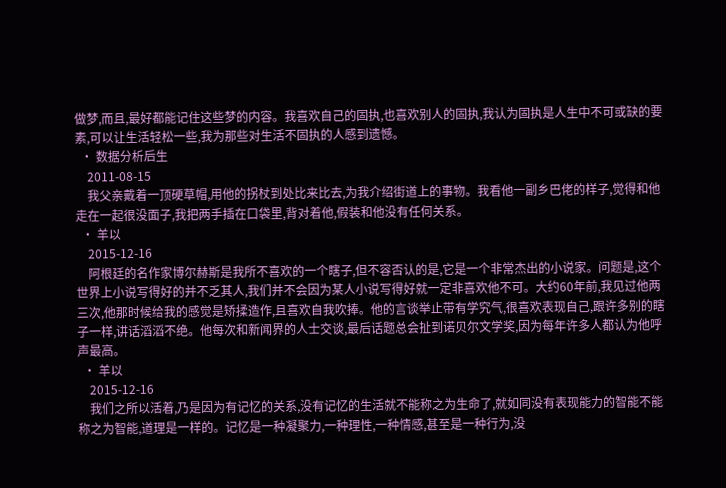做梦,而且,最好都能记住这些梦的内容。我喜欢自己的固执,也喜欢别人的固执,我认为固执是人生中不可或缺的要素,可以让生活轻松一些,我为那些对生活不固执的人感到遗憾。
  • 数据分析后生
    2011-08-15
    我父亲戴着一顶硬草帽,用他的拐杖到处比来比去,为我介绍街道上的事物。我看他一副乡巴佬的样子,觉得和他走在一起很没面子,我把两手插在口袋里,背对着他,假装和他没有任何关系。
  • 羊以
    2015-12-16
    阿根廷的名作家博尔赫斯是我所不喜欢的一个瞎子,但不容否认的是,它是一个非常杰出的小说家。问题是,这个世界上小说写得好的并不乏其人,我们并不会因为某人小说写得好就一定非喜欢他不可。大约60年前,我见过他两三次,他那时候给我的感觉是矫揉造作,且喜欢自我吹捧。他的言谈举止带有学究气,很喜欢表现自己,跟许多别的瞎子一样,讲话滔滔不绝。他每次和新闻界的人士交谈,最后话题总会扯到诺贝尔文学奖,因为每年许多人都认为他呼声最高。
  • 羊以
    2015-12-16
    我们之所以活着,乃是因为有记忆的关系,没有记忆的生活就不能称之为生命了,就如同没有表现能力的智能不能称之为智能,道理是一样的。记忆是一种凝聚力,一种理性,一种情感,甚至是一种行为,没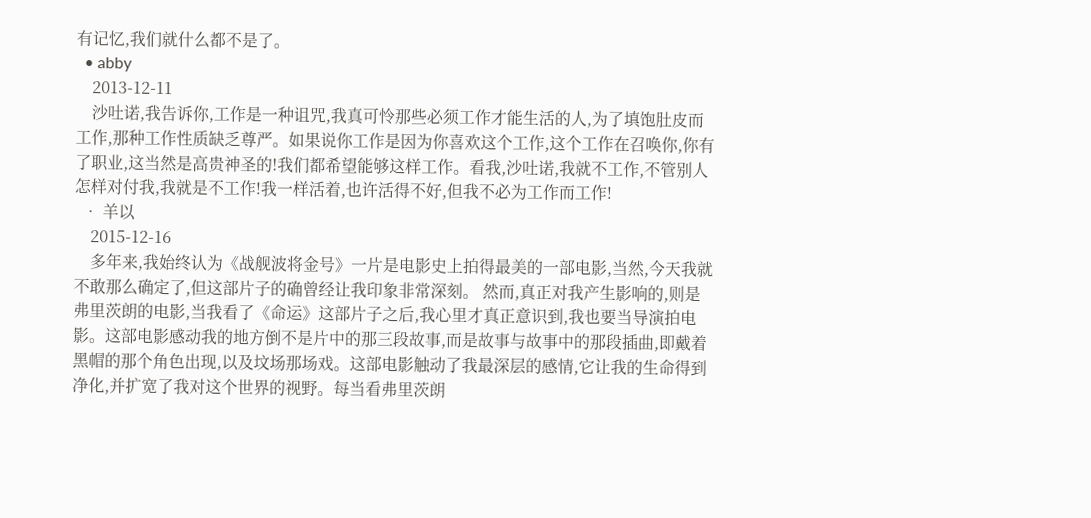有记忆,我们就什么都不是了。
  • abby
    2013-12-11
    沙吐诺,我告诉你,工作是一种诅咒,我真可怜那些必须工作才能生活的人,为了填饱肚皮而工作,那种工作性质缺乏尊严。如果说你工作是因为你喜欢这个工作,这个工作在召唤你,你有了职业,这当然是高贵神圣的!我们都希望能够这样工作。看我,沙吐诺,我就不工作,不管别人怎样对付我,我就是不工作!我一样活着,也许活得不好,但我不必为工作而工作!
  • 羊以
    2015-12-16
    多年来,我始终认为《战舰波将金号》一片是电影史上拍得最美的一部电影,当然,今天我就不敢那么确定了,但这部片子的确曾经让我印象非常深刻。 然而,真正对我产生影响的,则是弗里茨朗的电影,当我看了《命运》这部片子之后,我心里才真正意识到,我也要当导演拍电影。这部电影感动我的地方倒不是片中的那三段故事,而是故事与故事中的那段插曲,即戴着黑帽的那个角色出现,以及坟场那场戏。这部电影触动了我最深层的感情,它让我的生命得到净化,并扩宽了我对这个世界的视野。每当看弗里茨朗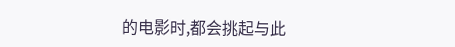的电影时,都会挑起与此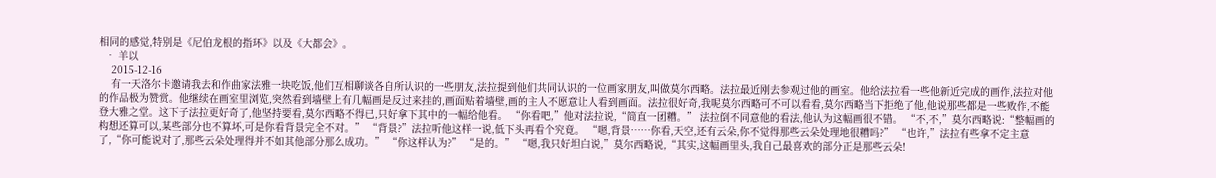相同的感觉,特别是《尼伯龙根的指环》以及《大都会》。
  • 羊以
    2015-12-16
    有一天洛尔卡邀请我去和作曲家法雅一块吃饭,他们互相聊谈各自所认识的一些朋友,法拉提到他们共同认识的一位画家朋友,叫做莫尔西略。法拉最近刚去参观过他的画室。他给法拉看一些他新近完成的画作,法拉对他的作品极为赞赏。他继续在画室里浏览,突然看到墙壁上有几幅画是反过来挂的,画面贴着墙壁,画的主人不愿意让人看到画面。法拉很好奇,我呢莫尔西略可不可以看看,莫尔西略当下拒绝了他,他说那些都是一些败作,不能登大雅之堂。这下子法拉更好奇了,他坚持要看,莫尔西略不得已,只好拿下其中的一幅给他看。 “你看吧,”他对法拉说,“简直一团糟。” 法拉倒不同意他的看法,他认为这幅画很不错。 “不,不,”莫尔西略说:“整幅画的构想还算可以,某些部分也不算坏,可是你看背景完全不对。” “背景?”法拉听他这样一说,低下头再看个究竟。 “嗯,背景……你看,天空,还有云朵,你不觉得那些云朵处理地很糟吗?” “也许,”法拉有些拿不定主意了,“你可能说对了,那些云朵处理得并不如其他部分那么成功。” “你这样认为?” “是的。” “嗯,我只好坦白说,”莫尔西略说,“其实,这幅画里头,我自己最喜欢的部分正是那些云朵!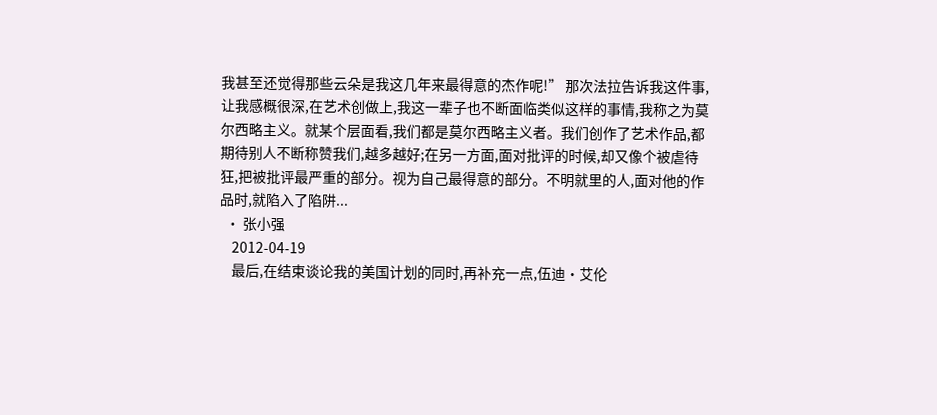我甚至还觉得那些云朵是我这几年来最得意的杰作呢!” 那次法拉告诉我这件事,让我感概很深,在艺术创做上,我这一辈子也不断面临类似这样的事情,我称之为莫尔西略主义。就某个层面看,我们都是莫尔西略主义者。我们创作了艺术作品,都期待别人不断称赞我们,越多越好;在另一方面,面对批评的时候,却又像个被虐待狂,把被批评最严重的部分。视为自己最得意的部分。不明就里的人,面对他的作品时,就陷入了陷阱...
  • 张小强
    2012-04-19
    最后,在结束谈论我的美国计划的同时,再补充一点,伍迪·艾伦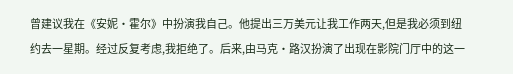曾建议我在《安妮·霍尔》中扮演我自己。他提出三万美元让我工作两天,但是我必须到纽约去一星期。经过反复考虑,我拒绝了。后来,由马克·路汉扮演了出现在影院门厅中的这一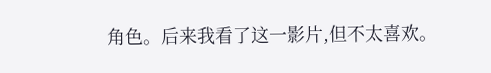角色。后来我看了这一影片,但不太喜欢。